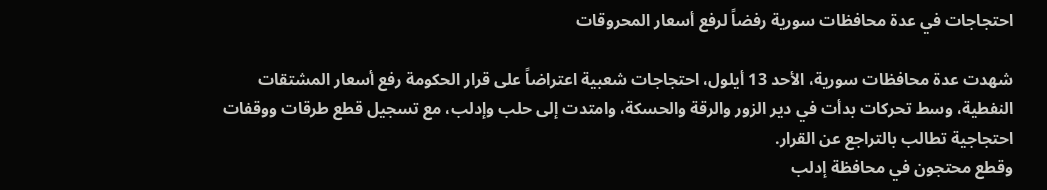احتجاجات في عدة محافظات سورية رفضاً لرفع أسعار المحروقات

شهدت عدة محافظات سورية، الأحد 13 أيلول، احتجاجات شعبية اعتراضاً على قرار الحكومة رفع أسعار المشتقات النفطية، وسط تحركات بدأت في دير الزور والرقة والحسكة، وامتدت إلى حلب وإدلب، مع تسجيل قطع طرقات ووقفات احتجاجية تطالب بالتراجع عن القرار.
وقطع محتجون في محافظة إدلب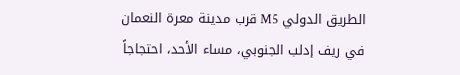الطريق الدولي M5 قرب مدينة معرة النعمان في ريف إدلب الجنوبي، مساء الأحد، احتجاجاً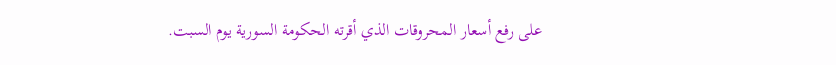على رفع أسعار المحروقات الذي أقرته الحكومة السورية يوم السبت.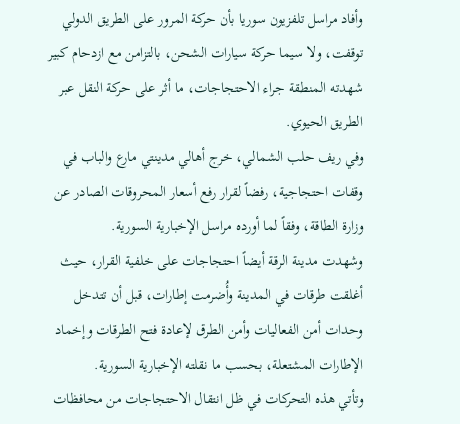وأفاد مراسل تلفزيون سوريا بأن حركة المرور على الطريق الدولي توقفت، ولا سيما حركة سيارات الشحن، بالتزامن مع ازدحام كبير شهدته المنطقة جراء الاحتجاجات، ما أثر على حركة النقل عبر الطريق الحيوي.
وفي ريف حلب الشمالي، خرج أهالي مدينتي مارع والباب في وقفات احتجاجية، رفضاً لقرار رفع أسعار المحروقات الصادر عن وزارة الطاقة، وفقاً لما أورده مراسل الإخبارية السورية.
وشهدت مدينة الرقة أيضاً احتجاجات على خلفية القرار، حيث أغلقت طرقات في المدينة وأُضرمت إطارات، قبل أن تتدخل وحدات أمن الفعاليات وأمن الطرق لإعادة فتح الطرقات وإخماد الإطارات المشتعلة، بحسب ما نقلته الإخبارية السورية.
وتأتي هذه التحركات في ظل انتقال الاحتجاجات من محافظات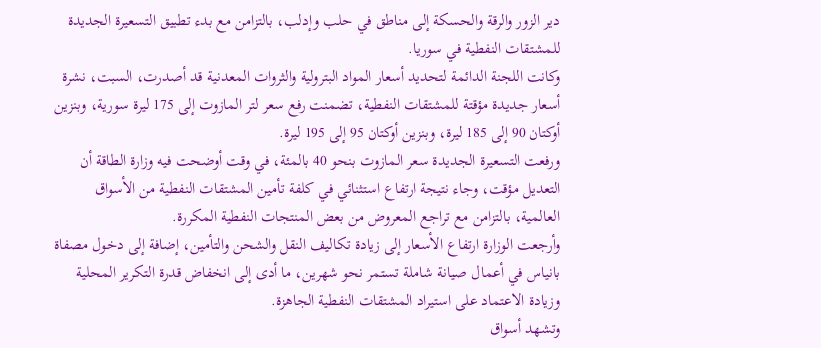دير الزور والرقة والحسكة إلى مناطق في حلب وإدلب، بالتزامن مع بدء تطبيق التسعيرة الجديدة للمشتقات النفطية في سوريا.
وكانت اللجنة الدائمة لتحديد أسعار المواد البترولية والثروات المعدنية قد أصدرت، السبت، نشرة أسعار جديدة مؤقتة للمشتقات النفطية، تضمنت رفع سعر لتر المازوت إلى 175 ليرة سورية، وبنزين أوكتان 90 إلى 185 ليرة، وبنزين أوكتان 95 إلى 195 ليرة.
ورفعت التسعيرة الجديدة سعر المازوت بنحو 40 بالمئة، في وقت أوضحت فيه وزارة الطاقة أن التعديل مؤقت، وجاء نتيجة ارتفاع استثنائي في كلفة تأمين المشتقات النفطية من الأسواق العالمية، بالتزامن مع تراجع المعروض من بعض المنتجات النفطية المكررة.
وأرجعت الوزارة ارتفاع الأسعار إلى زيادة تكاليف النقل والشحن والتأمين، إضافة إلى دخول مصفاة بانياس في أعمال صيانة شاملة تستمر نحو شهرين، ما أدى إلى انخفاض قدرة التكرير المحلية وزيادة الاعتماد على استيراد المشتقات النفطية الجاهزة.
وتشهد أسواق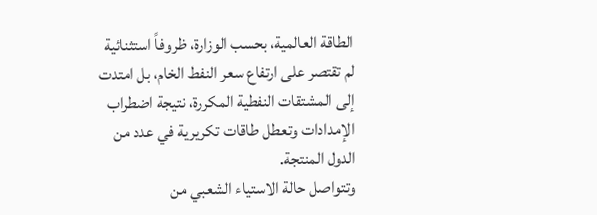الطاقة العالمية، بحسب الوزارة، ظروفاً استثنائية لم تقتصر على ارتفاع سعر النفط الخام، بل امتدت إلى المشتقات النفطية المكررة، نتيجة اضطراب الإمدادات وتعطل طاقات تكريرية في عدد من الدول المنتجة.
وتتواصل حالة الاستياء الشعبي من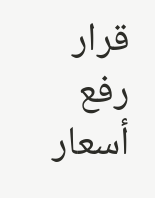قرار رفع أسعار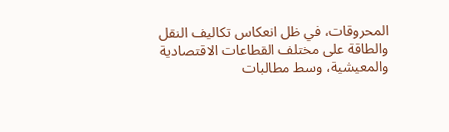المحروقات، في ظل انعكاس تكاليف النقل والطاقة على مختلف القطاعات الاقتصادية والمعيشية، وسط مطالبات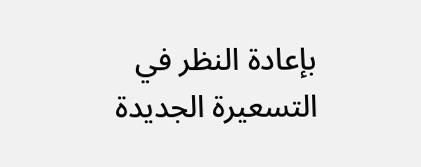بإعادة النظر في التسعيرة الجديدة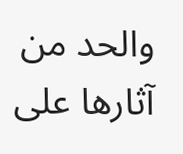والحد من آثارها على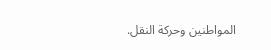المواطنين وحركة النقل.